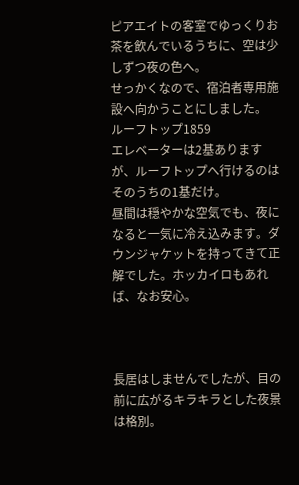ピアエイトの客室でゆっくりお茶を飲んでいるうちに、空は少しずつ夜の色へ。
せっかくなので、宿泊者専用施設へ向かうことにしました。
ルーフトップ1859
エレベーターは2基ありますが、ルーフトップへ行けるのはそのうちの1基だけ。
昼間は穏やかな空気でも、夜になると一気に冷え込みます。ダウンジャケットを持ってきて正解でした。ホッカイロもあれば、なお安心。



長居はしませんでしたが、目の前に広がるキラキラとした夜景は格別。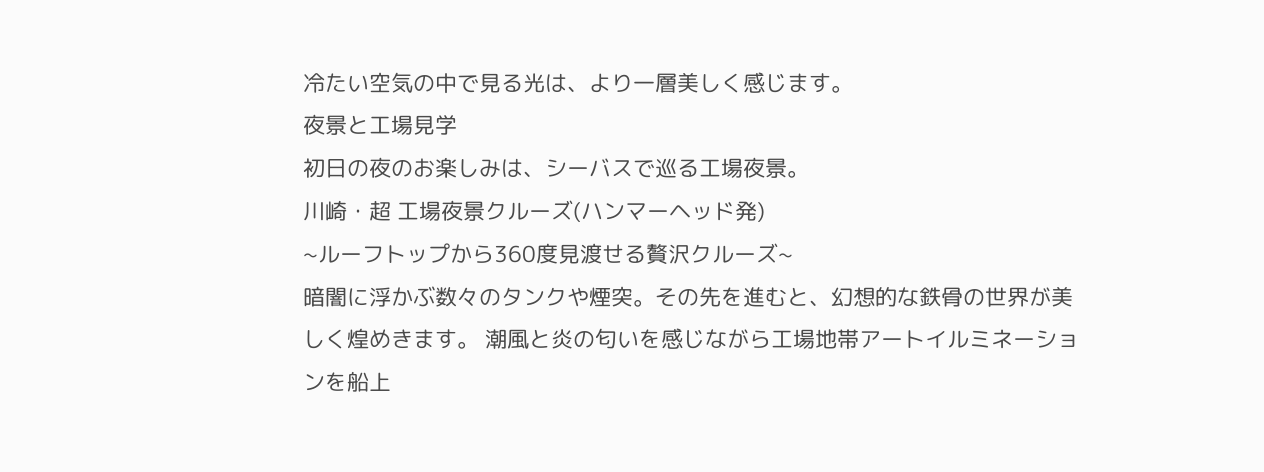冷たい空気の中で見る光は、より一層美しく感じます。
夜景と工場見学
初日の夜のお楽しみは、シーバスで巡る工場夜景。
川崎・超 工場夜景クルーズ(ハンマーヘッド発)
~ルーフトップから360度見渡せる贅沢クルーズ~
暗闇に浮かぶ数々のタンクや煙突。その先を進むと、幻想的な鉄骨の世界が美しく煌めきます。 潮風と炎の匂いを感じながら工場地帯アートイルミネーションを船上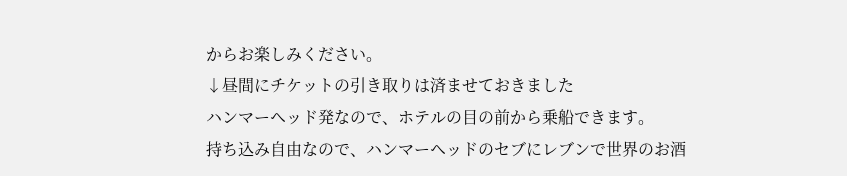からお楽しみください。
↓昼間にチケットの引き取りは済ませておきました
ハンマーヘッド発なので、ホテルの目の前から乗船できます。
持ち込み自由なので、ハンマーヘッドのセブにレブンで世界のお酒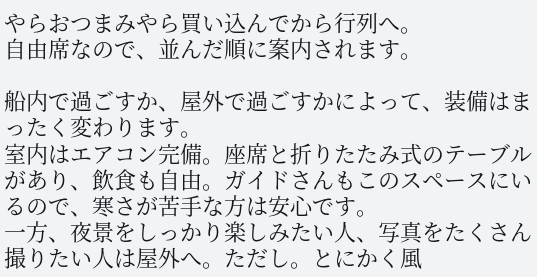やらおつまみやら買い込んでから行列へ。
自由席なので、並んだ順に案内されます。

船内で過ごすか、屋外で過ごすかによって、装備はまったく変わります。
室内はエアコン完備。座席と折りたたみ式のテーブルがあり、飲食も自由。ガイドさんもこのスペースにいるので、寒さが苦手な方は安心です。
一方、夜景をしっかり楽しみたい人、写真をたくさん撮りたい人は屋外へ。ただし。とにかく風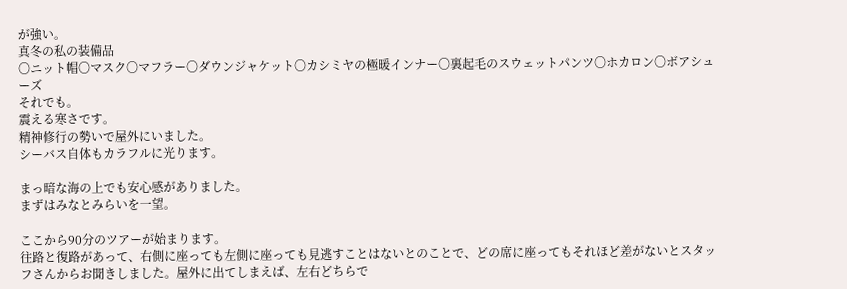が強い。
真冬の私の装備品
〇ニット帽〇マスク〇マフラー〇ダウンジャケット〇カシミヤの極暖インナー〇裏起毛のスウェットパンツ〇ホカロン〇ボアシューズ
それでも。
震える寒さです。
精神修行の勢いで屋外にいました。
シーバス自体もカラフルに光ります。

まっ暗な海の上でも安心感がありました。
まずはみなとみらいを一望。

ここから90分のツアーが始まります。
往路と復路があって、右側に座っても左側に座っても見逃すことはないとのことで、どの席に座ってもそれほど差がないとスタッフさんからお聞きしました。屋外に出てしまえば、左右どちらで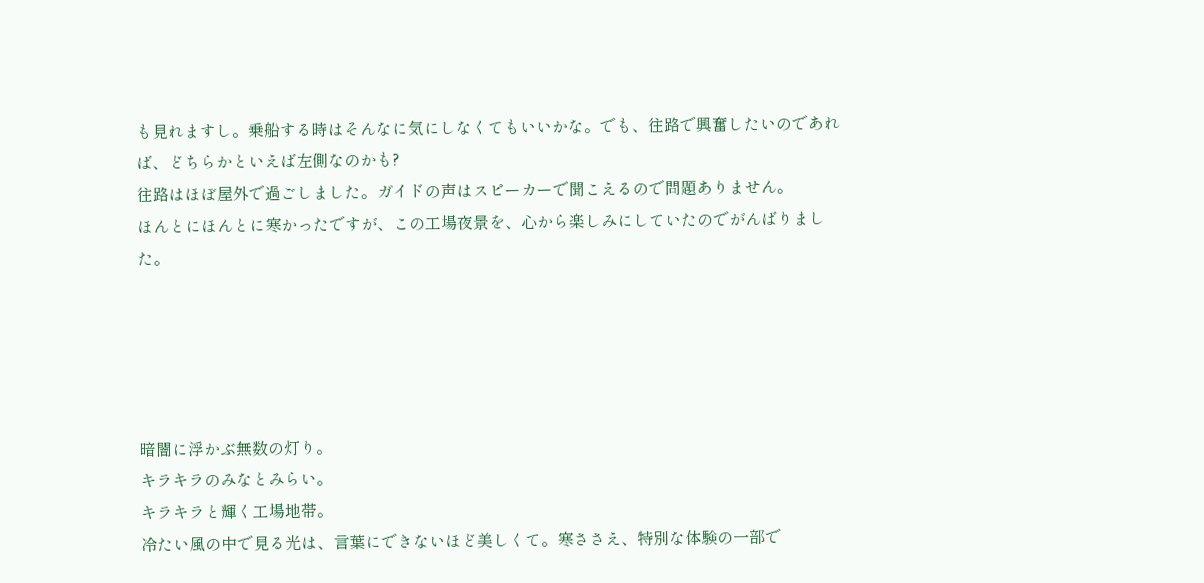も見れますし。乗船する時はそんなに気にしなくてもいいかな。でも、往路で興奮したいのであれば、どちらかといえば左側なのかも?
往路はほぼ屋外で過ごしました。ガイドの声はスピーカーで聞こえるので問題ありません。
ほんとにほんとに寒かったですが、この工場夜景を、心から楽しみにしていたのでがんばりました。





暗闇に浮かぶ無数の灯り。
キラキラのみなとみらい。
キラキラと輝く工場地帯。
冷たい風の中で見る光は、言葉にできないほど美しくて。寒ささえ、特別な体験の一部で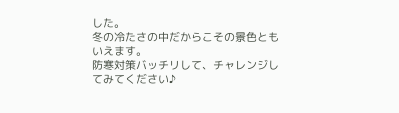した。
冬の冷たさの中だからこその景色ともいえます。
防寒対策バッチリして、チャレンジしてみてください♪